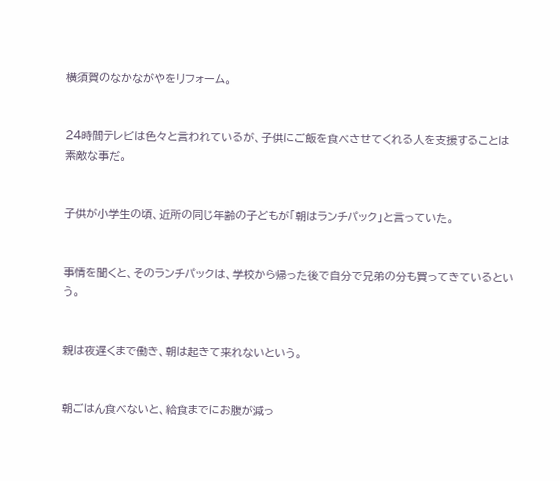横須賀のなかながやをリフォーム。


24時間テレビは色々と言われているが、子供にご飯を食べさせてくれる人を支援することは素敵な事だ。


子供が小学生の頃、近所の同じ年齢の子どもが「朝はランチパック」と言っていた。


事情を聞くと、そのランチパックは、学校から帰った後で自分で兄弟の分も買ってきているという。


親は夜遅くまで働き、朝は起きて来れないという。


朝ごはん食べないと、給食までにお腹が減っ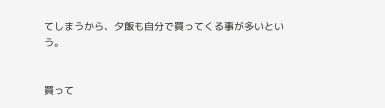てしまうから、夕飯も自分で買ってくる事が多いという。


買って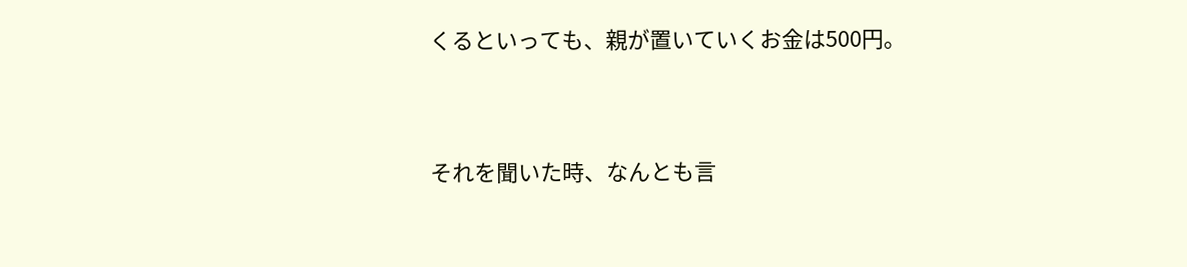くるといっても、親が置いていくお金は500円。


それを聞いた時、なんとも言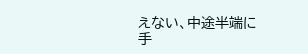えない、中途半端に手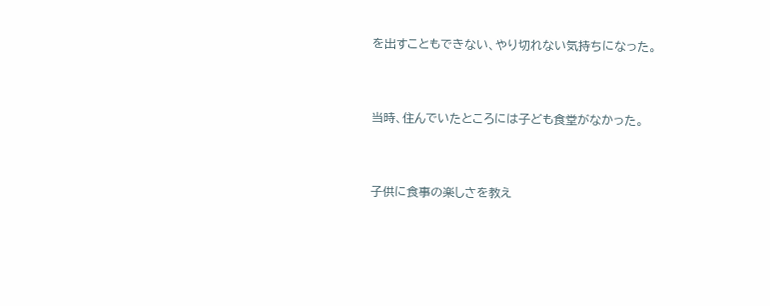を出すこともできない、やり切れない気持ちになった。


当時、住んでいたところには子ども食堂がなかった。


子供に食事の楽しさを教え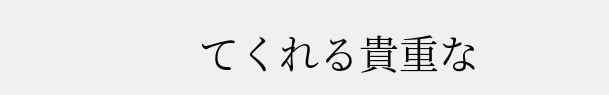てくれる貴重な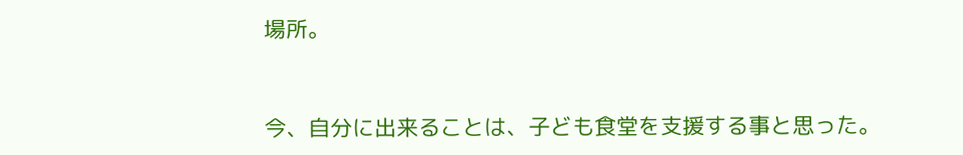場所。


今、自分に出来ることは、子ども食堂を支援する事と思った。